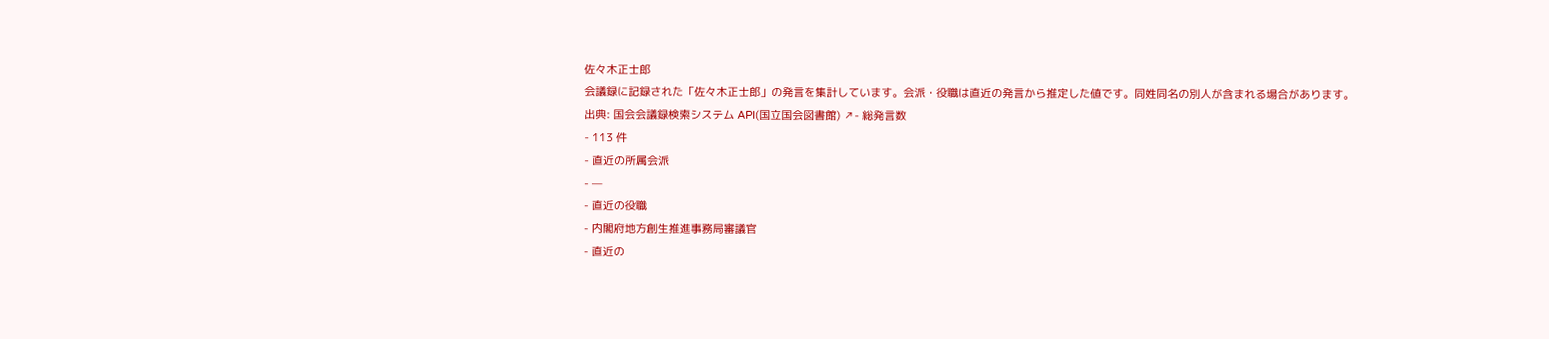佐々木正士郎
会議録に記録された「佐々木正士郎」の発言を集計しています。会派・役職は直近の発言から推定した値です。同姓同名の別人が含まれる場合があります。
出典: 国会会議録検索システム API(国立国会図書館) ↗- 総発言数
- 113 件
- 直近の所属会派
- —
- 直近の役職
- 内閣府地方創生推進事務局審議官
- 直近の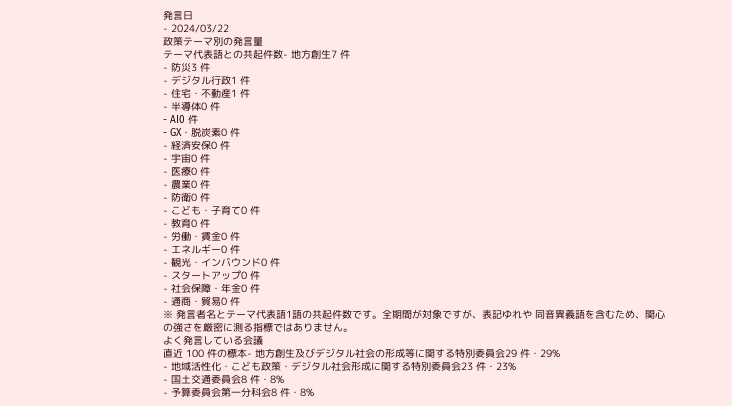発言日
- 2024/03/22
政策テーマ別の発言量
テーマ代表語との共起件数- 地方創生7 件
- 防災3 件
- デジタル行政1 件
- 住宅・不動産1 件
- 半導体0 件
- AI0 件
- GX・脱炭素0 件
- 経済安保0 件
- 宇宙0 件
- 医療0 件
- 農業0 件
- 防衛0 件
- こども・子育て0 件
- 教育0 件
- 労働・賃金0 件
- エネルギー0 件
- 観光・インバウンド0 件
- スタートアップ0 件
- 社会保障・年金0 件
- 通商・貿易0 件
※ 発言者名とテーマ代表語1語の共起件数です。全期間が対象ですが、表記ゆれや 同音異義語を含むため、関心の強さを厳密に測る指標ではありません。
よく発言している会議
直近 100 件の標本- 地方創生及びデジタル社会の形成等に関する特別委員会29 件・29%
- 地域活性化・こども政策・デジタル社会形成に関する特別委員会23 件・23%
- 国土交通委員会8 件・8%
- 予算委員会第一分科会8 件・8%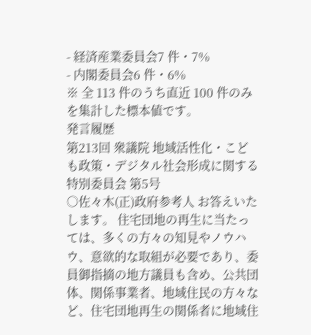- 経済産業委員会7 件・7%
- 内閣委員会6 件・6%
※ 全 113 件のうち直近 100 件のみを集計した標本値です。
発言履歴
第213回 衆議院 地域活性化・こども政策・デジタル社会形成に関する特別委員会 第5号
○佐々木(正)政府参考人 お答えいたします。 住宅団地の再生に当たっては、多くの方々の知見やノウハウ、意欲的な取組が必要であり、委員御指摘の地方議員も含め、公共団体、関係事業者、地域住民の方々など、住宅団地再生の関係者に地域住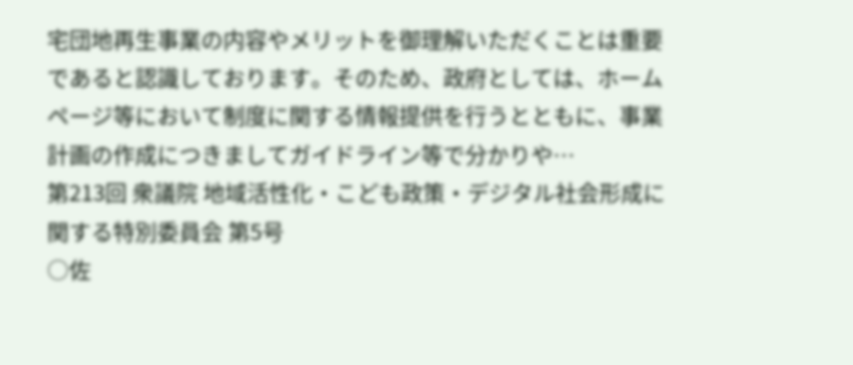宅団地再生事業の内容やメリットを御理解いただくことは重要であると認識しております。そのため、政府としては、ホームページ等において制度に関する情報提供を行うとともに、事業計画の作成につきましてガイドライン等で分かりや…
第213回 衆議院 地域活性化・こども政策・デジタル社会形成に関する特別委員会 第5号
○佐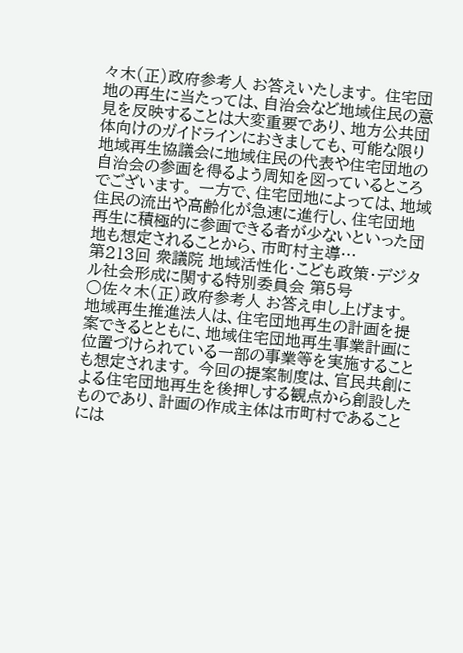々木(正)政府参考人 お答えいたします。 住宅団地の再生に当たっては、自治会など地域住民の意見を反映することは大変重要であり、地方公共団体向けのガイドラインにおきましても、可能な限り地域再生協議会に地域住民の代表や住宅団地の自治会の参画を得るよう周知を図っているところでございます。 一方で、住宅団地によっては、地域住民の流出や高齢化が急速に進行し、住宅団地再生に積極的に参画できる者が少ないといった団地も想定されることから、市町村主導…
第213回 衆議院 地域活性化・こども政策・デジタル社会形成に関する特別委員会 第5号
○佐々木(正)政府参考人 お答え申し上げます。 地域再生推進法人は、住宅団地再生の計画を提案できるとともに、地域住宅団地再生事業計画に位置づけられている一部の事業等を実施することも想定されます。 今回の提案制度は、官民共創による住宅団地再生を後押しする観点から創設したものであり、計画の作成主体は市町村であることには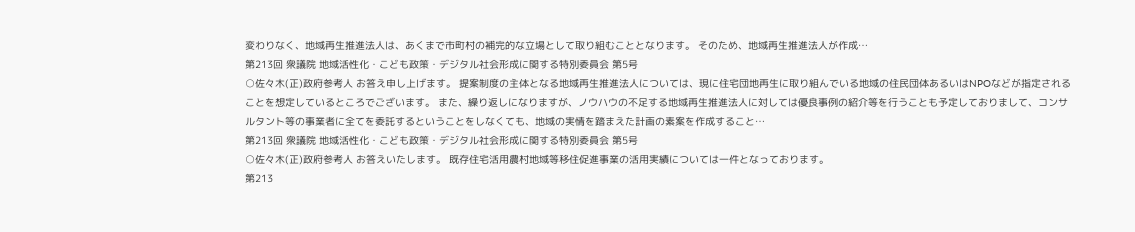変わりなく、地域再生推進法人は、あくまで市町村の補完的な立場として取り組むこととなります。 そのため、地域再生推進法人が作成…
第213回 衆議院 地域活性化・こども政策・デジタル社会形成に関する特別委員会 第5号
○佐々木(正)政府参考人 お答え申し上げます。 提案制度の主体となる地域再生推進法人については、現に住宅団地再生に取り組んでいる地域の住民団体あるいはNPOなどが指定されることを想定しているところでございます。 また、繰り返しになりますが、ノウハウの不足する地域再生推進法人に対しては優良事例の紹介等を行うことも予定しておりまして、コンサルタント等の事業者に全てを委託するということをしなくても、地域の実情を踏まえた計画の素案を作成すること…
第213回 衆議院 地域活性化・こども政策・デジタル社会形成に関する特別委員会 第5号
○佐々木(正)政府参考人 お答えいたします。 既存住宅活用農村地域等移住促進事業の活用実績については一件となっております。
第213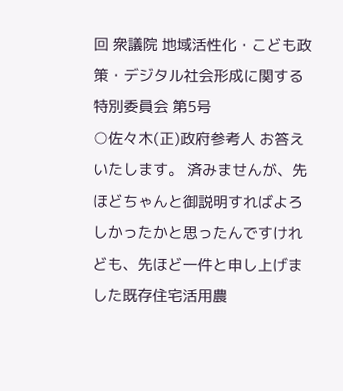回 衆議院 地域活性化・こども政策・デジタル社会形成に関する特別委員会 第5号
○佐々木(正)政府参考人 お答えいたします。 済みませんが、先ほどちゃんと御説明すればよろしかったかと思ったんですけれども、先ほど一件と申し上げました既存住宅活用農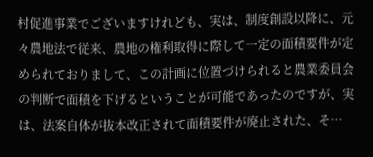村促進事業でございますけれども、実は、制度創設以降に、元々農地法で従来、農地の権利取得に際して一定の面積要件が定められておりまして、この計画に位置づけられると農業委員会の判断で面積を下げるということが可能であったのですが、実は、法案自体が抜本改正されて面積要件が廃止された、そ…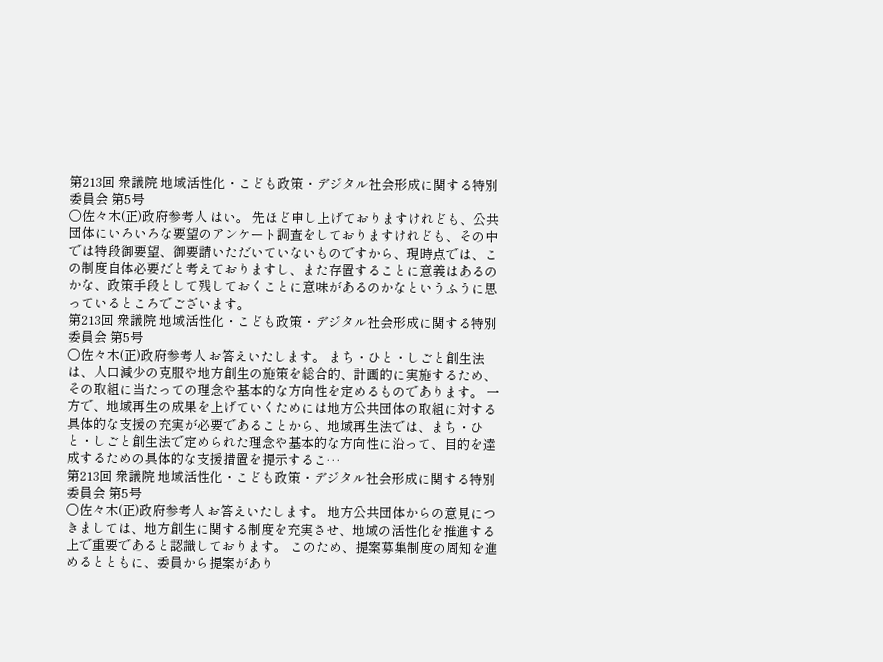第213回 衆議院 地域活性化・こども政策・デジタル社会形成に関する特別委員会 第5号
○佐々木(正)政府参考人 はい。 先ほど申し上げておりますけれども、公共団体にいろいろな要望のアンケート調査をしておりますけれども、その中では特段御要望、御要請いただいていないものですから、現時点では、この制度自体必要だと考えておりますし、また存置することに意義はあるのかな、政策手段として残しておくことに意味があるのかなというふうに思っているところでございます。
第213回 衆議院 地域活性化・こども政策・デジタル社会形成に関する特別委員会 第5号
○佐々木(正)政府参考人 お答えいたします。 まち・ひと・しごと創生法は、人口減少の克服や地方創生の施策を総合的、計画的に実施するため、その取組に当たっての理念や基本的な方向性を定めるものであります。 一方で、地域再生の成果を上げていくためには地方公共団体の取組に対する具体的な支援の充実が必要であることから、地域再生法では、まち・ひと・しごと創生法で定められた理念や基本的な方向性に沿って、目的を達成するための具体的な支援措置を提示するこ…
第213回 衆議院 地域活性化・こども政策・デジタル社会形成に関する特別委員会 第5号
○佐々木(正)政府参考人 お答えいたします。 地方公共団体からの意見につきましては、地方創生に関する制度を充実させ、地域の活性化を推進する上で重要であると認識しております。 このため、提案募集制度の周知を進めるとともに、委員から提案があり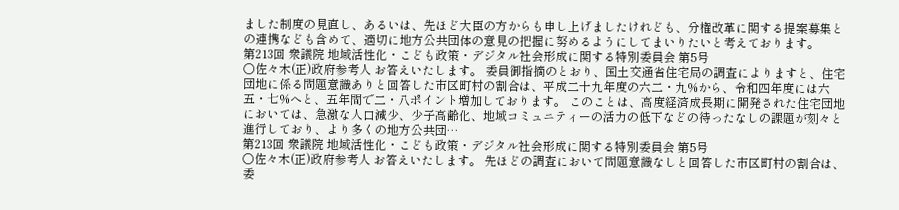ました制度の見直し、あるいは、先ほど大臣の方からも申し上げましたけれども、分権改革に関する提案募集との連携なども含めて、適切に地方公共団体の意見の把握に努めるようにしてまいりたいと考えております。
第213回 衆議院 地域活性化・こども政策・デジタル社会形成に関する特別委員会 第5号
○佐々木(正)政府参考人 お答えいたします。 委員御指摘のとおり、国土交通省住宅局の調査によりますと、住宅団地に係る問題意識ありと回答した市区町村の割合は、平成二十九年度の六二・九%から、令和四年度には六五・七%へと、五年間で二・八ポイント増加しております。 このことは、高度経済成長期に開発された住宅団地においては、急激な人口減少、少子高齢化、地域コミュニティーの活力の低下などの待ったなしの課題が刻々と進行しており、より多くの地方公共団…
第213回 衆議院 地域活性化・こども政策・デジタル社会形成に関する特別委員会 第5号
○佐々木(正)政府参考人 お答えいたします。 先ほどの調査において問題意識なしと回答した市区町村の割合は、委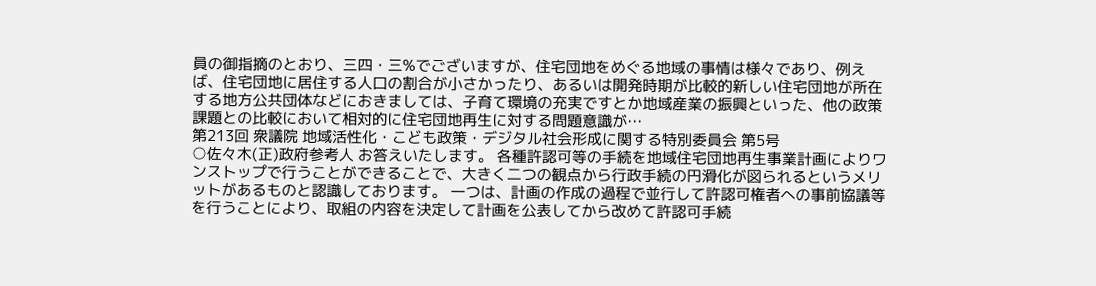員の御指摘のとおり、三四・三%でございますが、住宅団地をめぐる地域の事情は様々であり、例えば、住宅団地に居住する人口の割合が小さかったり、あるいは開発時期が比較的新しい住宅団地が所在する地方公共団体などにおきましては、子育て環境の充実ですとか地域産業の振興といった、他の政策課題との比較において相対的に住宅団地再生に対する問題意識が…
第213回 衆議院 地域活性化・こども政策・デジタル社会形成に関する特別委員会 第5号
○佐々木(正)政府参考人 お答えいたします。 各種許認可等の手続を地域住宅団地再生事業計画によりワンストップで行うことができることで、大きく二つの観点から行政手続の円滑化が図られるというメリットがあるものと認識しております。 一つは、計画の作成の過程で並行して許認可権者への事前協議等を行うことにより、取組の内容を決定して計画を公表してから改めて許認可手続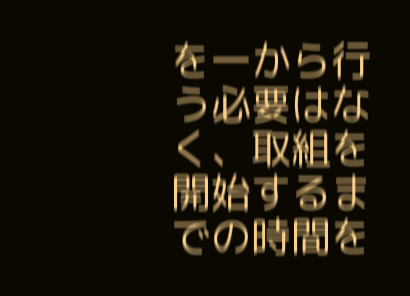を一から行う必要はなく、取組を開始するまでの時間を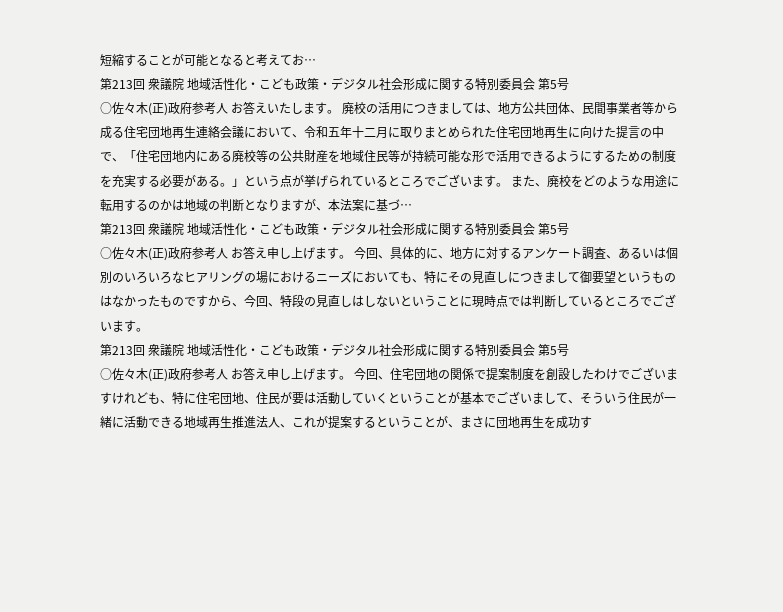短縮することが可能となると考えてお…
第213回 衆議院 地域活性化・こども政策・デジタル社会形成に関する特別委員会 第5号
○佐々木(正)政府参考人 お答えいたします。 廃校の活用につきましては、地方公共団体、民間事業者等から成る住宅団地再生連絡会議において、令和五年十二月に取りまとめられた住宅団地再生に向けた提言の中で、「住宅団地内にある廃校等の公共財産を地域住民等が持続可能な形で活用できるようにするための制度を充実する必要がある。」という点が挙げられているところでございます。 また、廃校をどのような用途に転用するのかは地域の判断となりますが、本法案に基づ…
第213回 衆議院 地域活性化・こども政策・デジタル社会形成に関する特別委員会 第5号
○佐々木(正)政府参考人 お答え申し上げます。 今回、具体的に、地方に対するアンケート調査、あるいは個別のいろいろなヒアリングの場におけるニーズにおいても、特にその見直しにつきまして御要望というものはなかったものですから、今回、特段の見直しはしないということに現時点では判断しているところでございます。
第213回 衆議院 地域活性化・こども政策・デジタル社会形成に関する特別委員会 第5号
○佐々木(正)政府参考人 お答え申し上げます。 今回、住宅団地の関係で提案制度を創設したわけでございますけれども、特に住宅団地、住民が要は活動していくということが基本でございまして、そういう住民が一緒に活動できる地域再生推進法人、これが提案するということが、まさに団地再生を成功す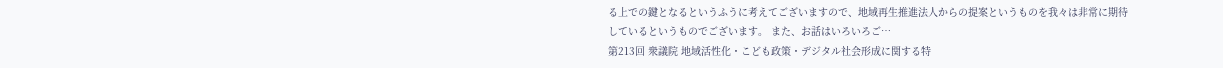る上での鍵となるというふうに考えてございますので、地域再生推進法人からの提案というものを我々は非常に期待しているというものでございます。 また、お話はいろいろご…
第213回 衆議院 地域活性化・こども政策・デジタル社会形成に関する特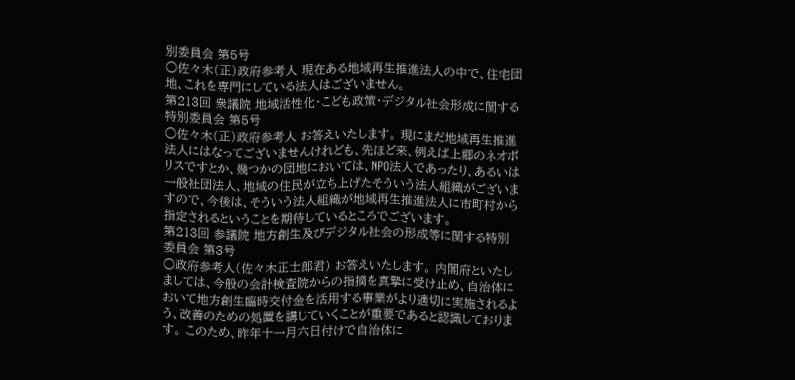別委員会 第5号
○佐々木(正)政府参考人 現在ある地域再生推進法人の中で、住宅団地、これを専門にしている法人はございません。
第213回 衆議院 地域活性化・こども政策・デジタル社会形成に関する特別委員会 第5号
○佐々木(正)政府参考人 お答えいたします。 現にまだ地域再生推進法人にはなってございませんけれども、先ほど来、例えば上郷のネオポリスですとか、幾つかの団地においては、NPO法人であったり、あるいは一般社団法人、地域の住民が立ち上げたそういう法人組織がございますので、今後は、そういう法人組織が地域再生推進法人に市町村から指定されるということを期待しているところでございます。
第213回 参議院 地方創生及びデジタル社会の形成等に関する特別委員会 第3号
○政府参考人(佐々木正士郎君) お答えいたします。 内閣府といたしましては、今般の会計検査院からの指摘を真摯に受け止め、自治体において地方創生臨時交付金を活用する事業がより適切に実施されるよう、改善のための処置を講じていくことが重要であると認識しております。 このため、昨年十一月六日付けで自治体に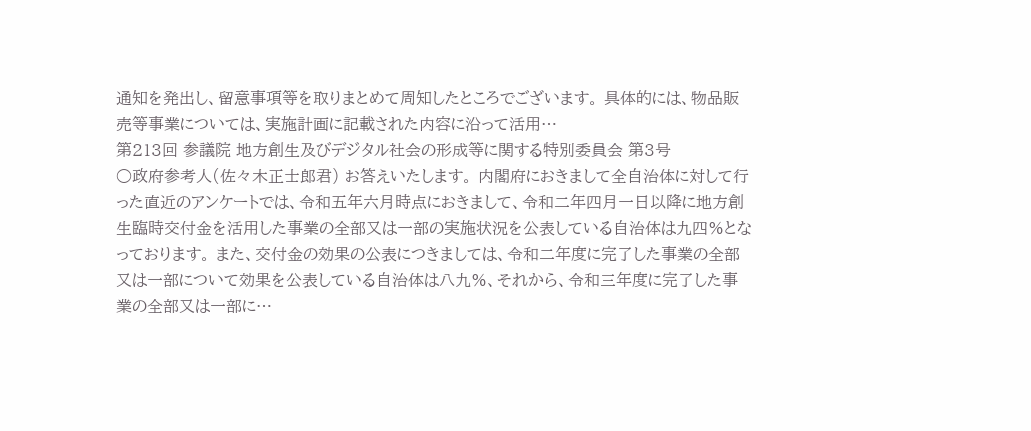通知を発出し、留意事項等を取りまとめて周知したところでございます。 具体的には、物品販売等事業については、実施計画に記載された内容に沿って活用…
第213回 参議院 地方創生及びデジタル社会の形成等に関する特別委員会 第3号
○政府参考人(佐々木正士郎君) お答えいたします。 内閣府におきまして全自治体に対して行った直近のアンケートでは、令和五年六月時点におきまして、令和二年四月一日以降に地方創生臨時交付金を活用した事業の全部又は一部の実施状況を公表している自治体は九四%となっております。 また、交付金の効果の公表につきましては、令和二年度に完了した事業の全部又は一部について効果を公表している自治体は八九%、それから、令和三年度に完了した事業の全部又は一部に…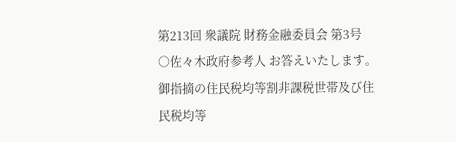第213回 衆議院 財務金融委員会 第3号
○佐々木政府参考人 お答えいたします。 御指摘の住民税均等割非課税世帯及び住民税均等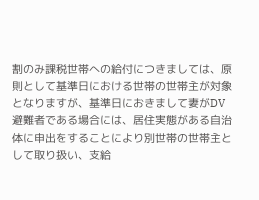割のみ課税世帯への給付につきましては、原則として基準日における世帯の世帯主が対象となりますが、基準日におきまして妻がDV避難者である場合には、居住実態がある自治体に申出をすることにより別世帯の世帯主として取り扱い、支給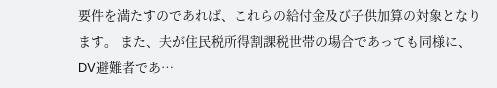要件を満たすのであれば、これらの給付金及び子供加算の対象となります。 また、夫が住民税所得割課税世帯の場合であっても同様に、DV避難者であ…